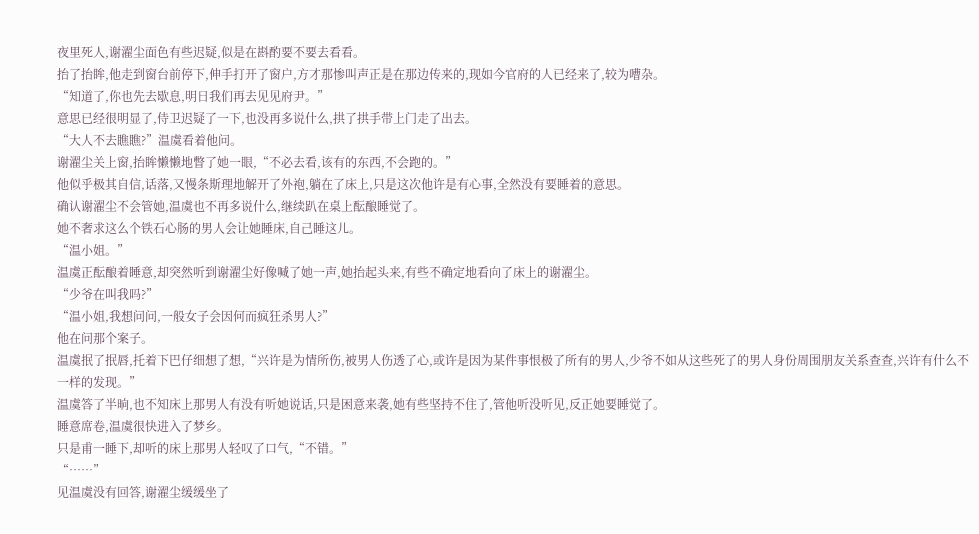夜里死人,谢濯尘面色有些迟疑,似是在斟酌要不要去看看。
抬了抬眸,他走到窗台前停下,伸手打开了窗户,方才那惨叫声正是在那边传来的,现如今官府的人已经来了,较为嘈杂。
“知道了,你也先去歇息,明日我们再去见见府尹。”
意思已经很明显了,侍卫迟疑了一下,也没再多说什么,拱了拱手带上门走了出去。
“大人不去瞧瞧?”温虞看着他问。
谢濯尘关上窗,抬眸懒懒地瞥了她一眼,“不必去看,该有的东西,不会跑的。”
他似乎极其自信,话落,又慢条斯理地解开了外袍,躺在了床上,只是这次他许是有心事,全然没有要睡着的意思。
确认谢濯尘不会管她,温虞也不再多说什么,继续趴在桌上酝酿睡觉了。
她不奢求这么个铁石心肠的男人会让她睡床,自己睡这儿。
“温小姐。”
温虞正酝酿着睡意,却突然听到谢濯尘好像喊了她一声,她抬起头来,有些不确定地看向了床上的谢濯尘。
“少爷在叫我吗?”
“温小姐,我想问问,一般女子会因何而疯狂杀男人?”
他在问那个案子。
温虞抿了抿唇,托着下巴仔细想了想,“兴许是为情所伤,被男人伤透了心,或许是因为某件事恨极了所有的男人,少爷不如从这些死了的男人身份周围朋友关系查查,兴许有什么不一样的发现。”
温虞答了半晌,也不知床上那男人有没有听她说话,只是困意来袭,她有些坚持不住了,管他听没听见,反正她要睡觉了。
睡意席卷,温虞很快进入了梦乡。
只是甫一睡下,却听的床上那男人轻叹了口气,“不错。”
“……”
见温虞没有回答,谢濯尘缓缓坐了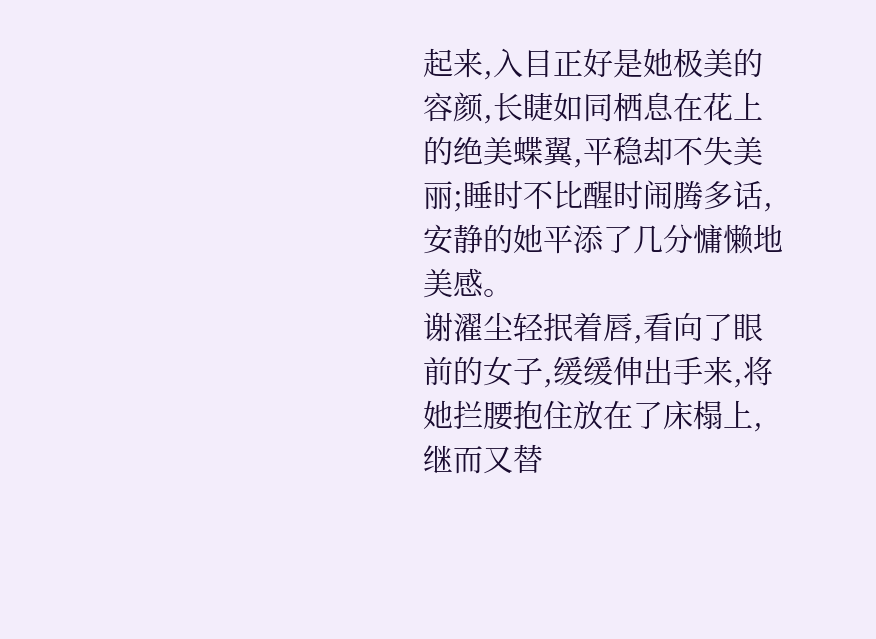起来,入目正好是她极美的容颜,长睫如同栖息在花上的绝美蝶翼,平稳却不失美丽;睡时不比醒时闹腾多话,安静的她平添了几分慵懒地美感。
谢濯尘轻抿着唇,看向了眼前的女子,缓缓伸出手来,将她拦腰抱住放在了床榻上,继而又替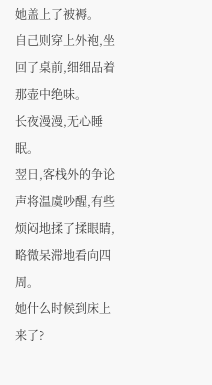她盖上了被褥。
自己则穿上外袍,坐回了桌前,细细品着那壶中绝味。
长夜漫漫,无心睡眠。
翌日,客栈外的争论声将温虞吵醒,有些烦闷地揉了揉眼睛,略微呆滞地看向四周。
她什么时候到床上来了?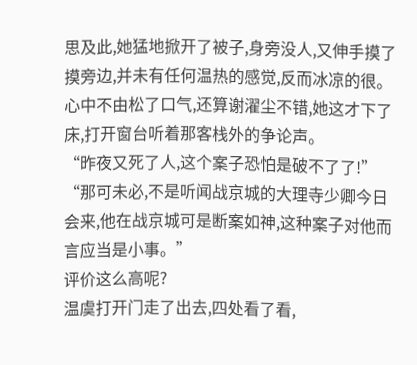思及此,她猛地掀开了被子,身旁没人,又伸手摸了摸旁边,并未有任何温热的感觉,反而冰凉的很。
心中不由松了口气,还算谢濯尘不错,她这才下了床,打开窗台听着那客栈外的争论声。
“昨夜又死了人,这个案子恐怕是破不了了!”
“那可未必,不是听闻战京城的大理寺少卿今日会来,他在战京城可是断案如神,这种案子对他而言应当是小事。”
评价这么高呢?
温虞打开门走了出去,四处看了看,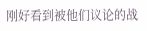刚好看到被他们议论的战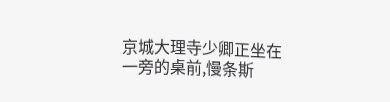京城大理寺少卿正坐在一旁的桌前,慢条斯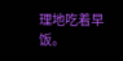理地吃着早饭。